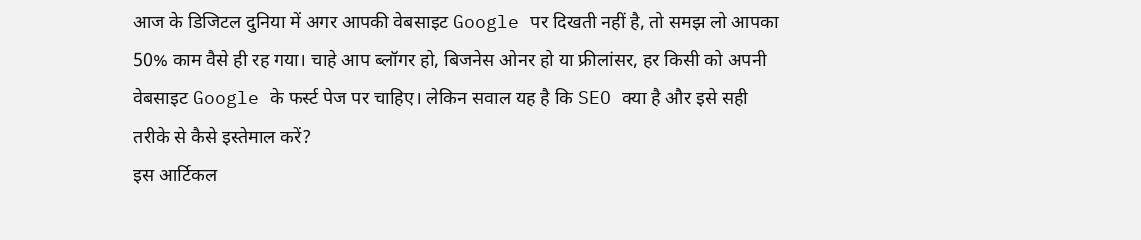आज के डिजिटल दुनिया में अगर आपकी वेबसाइट Google पर दिखती नहीं है, तो समझ लो आपका 50% काम वैसे ही रह गया। चाहे आप ब्लॉगर हो, बिजनेस ओनर हो या फ्रीलांसर, हर किसी को अपनी वेबसाइट Google के फर्स्ट पेज पर चाहिए। लेकिन सवाल यह है कि SEO क्या है और इसे सही तरीके से कैसे इस्तेमाल करें?
इस आर्टिकल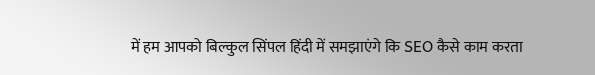में हम आपको बिल्कुल सिंपल हिंदी में समझाएंगे कि SEO कैसे काम करता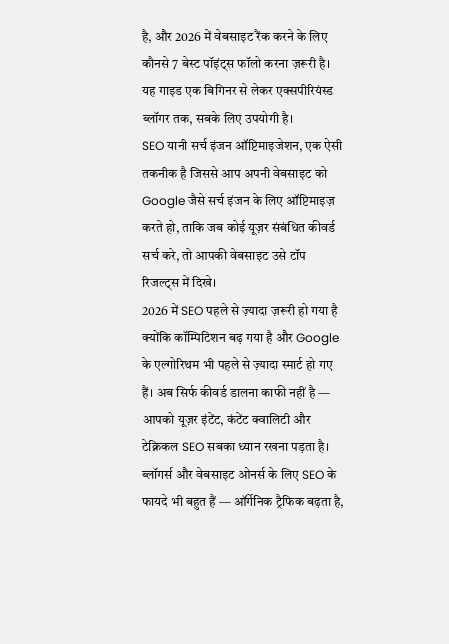है, और 2026 में वेबसाइट रैंक करने के लिए कौनसे 7 बेस्ट पॉइंट्स फॉलो करना ज़रूरी है। यह गाइड एक बिगिनर से लेकर एक्सपीरियंस्ड ब्लॉगर तक, सबके लिए उपयोगी है।
SEO यानी सर्च इंजन ऑप्टिमाइजेशन, एक ऐसी तकनीक है जिससे आप अपनी वेबसाइट को Google जैसे सर्च इंजन के लिए ऑप्टिमाइज़ करते हो, ताकि जब कोई यूज़र संबंधित कीवर्ड सर्च करे, तो आपकी वेबसाइट उसे टॉप रिजल्ट्स में दिखे।
2026 में SEO पहले से ज़्यादा ज़रूरी हो गया है क्योंकि कॉम्पिटिशन बढ़ गया है और Google के एल्गोरिथम भी पहले से ज़्यादा स्मार्ट हो गए हैं। अब सिर्फ कीवर्ड डालना काफी नहीं है — आपको यूज़र इंटेंट, कंटेंट क्वालिटी और टेक्निकल SEO सबका ध्यान रखना पड़ता है।
ब्लॉगर्स और वेबसाइट ओनर्स के लिए SEO के फायदे भी बहुत हैं — ऑर्गेनिक ट्रैफिक बढ़ता है,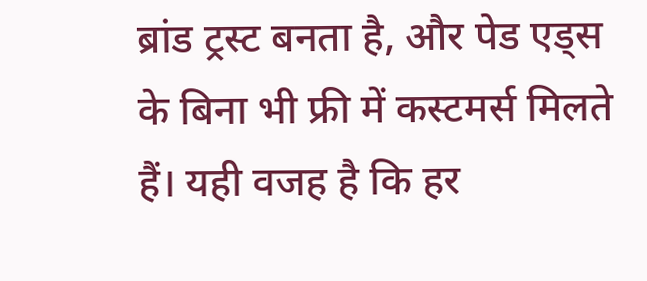ब्रांड ट्रस्ट बनता है, और पेड एड्स के बिना भी फ्री में कस्टमर्स मिलते हैं। यही वजह है कि हर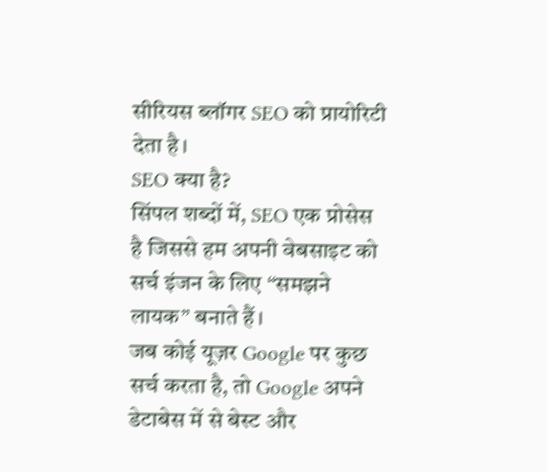सीरियस ब्लॉगर SEO को प्रायोरिटी देता है।
SEO क्या है?
सिंपल शब्दों में, SEO एक प्रोसेस है जिससे हम अपनी वेबसाइट को सर्च इंजन के लिए “समझने लायक” बनाते हैं।
जब कोई यूज़र Google पर कुछ सर्च करता है, तो Google अपने डेटाबेस में से बेस्ट और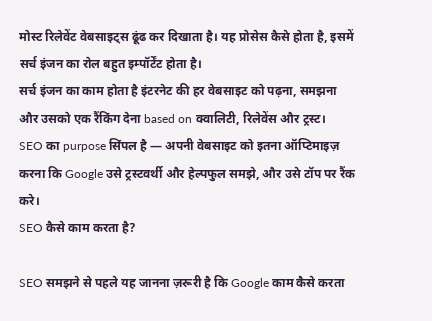मोस्ट रिलेवेंट वेबसाइट्स ढूंढ कर दिखाता है। यह प्रोसेस कैसे होता है, इसमें सर्च इंजन का रोल बहुत इम्पॉर्टेंट होता है।
सर्च इंजन का काम होता है इंटरनेट की हर वेबसाइट को पढ़ना, समझना और उसको एक रैंकिंग देना based on क्वालिटी, रिलेवेंस और ट्रस्ट।
SEO का purpose सिंपल है — अपनी वेबसाइट को इतना ऑप्टिमाइज़ करना कि Google उसे ट्रस्टवर्थी और हेल्पफुल समझे, और उसे टॉप पर रैंक करे।
SEO कैसे काम करता है?

SEO समझने से पहले यह जानना ज़रूरी है कि Google काम कैसे करता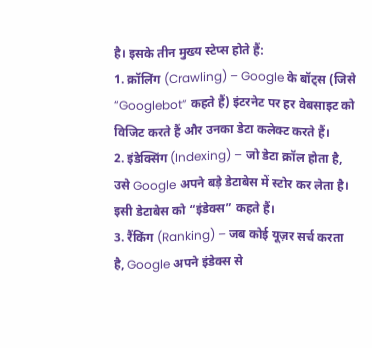है। इसके तीन मुख्य स्टेप्स होते हैं:
1. क्रॉलिंग (Crawling) – Google के बॉट्स (जिसे “Googlebot” कहते हैं) इंटरनेट पर हर वेबसाइट को विजिट करते हैं और उनका डेटा कलेक्ट करते हैं।
2. इंडेक्सिंग (Indexing) – जो डेटा क्रॉल होता है, उसे Google अपने बड़े डेटाबेस में स्टोर कर लेता है। इसी डेटाबेस को “इंडेक्स” कहते हैं।
3. रैंकिंग (Ranking) – जब कोई यूज़र सर्च करता है, Google अपने इंडेक्स से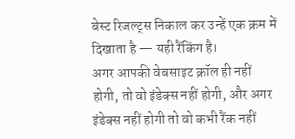बेस्ट रिजल्ट्स निकाल कर उन्हें एक क्रम में दिखाता है — यही रैंकिंग है।
अगर आपकी वेबसाइट क्रॉल ही नहीं होगी, तो वो इंडेक्स नहीं होगी, और अगर इंडेक्स नहीं होगी तो वो कभी रैंक नहीं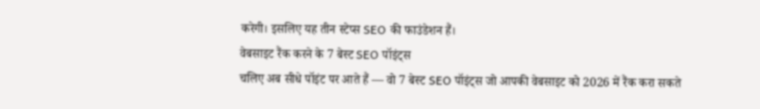करेगी। इसलिए यह तीन स्टेप्स SEO की फाउंडेशन हैं।
वेबसाइट रैंक करने के 7 बेस्ट SEO पॉइंट्स
चलिए अब सीधे पॉइंट पर आते हैं — वो 7 बेस्ट SEO पॉइंट्स जो आपकी वेबसाइट को 2026 में रैंक करा सकते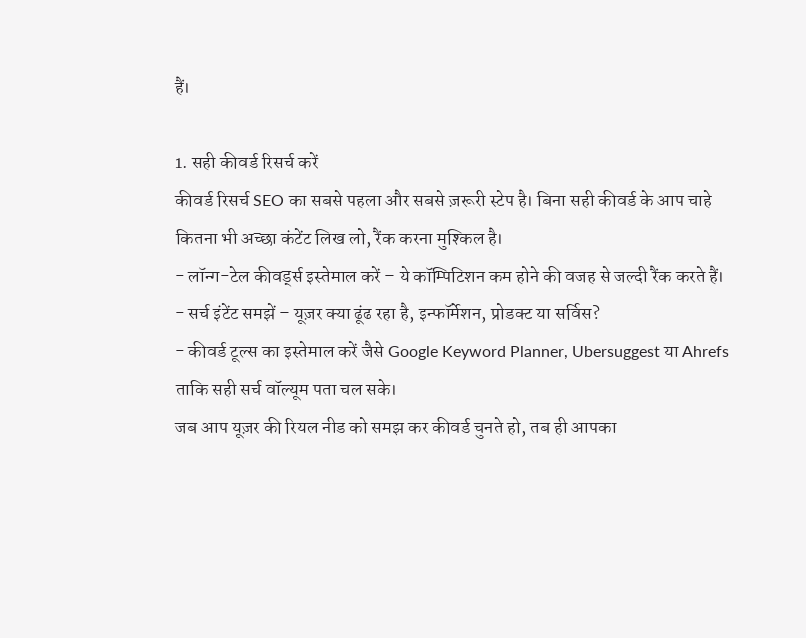हैं।

1. सही कीवर्ड रिसर्च करें
कीवर्ड रिसर्च SEO का सबसे पहला और सबसे ज़रूरी स्टेप है। बिना सही कीवर्ड के आप चाहे कितना भी अच्छा कंटेंट लिख लो, रैंक करना मुश्किल है।
- लॉन्ग-टेल कीवर्ड्स इस्तेमाल करें – ये कॉम्पिटिशन कम होने की वजह से जल्दी रैंक करते हैं।
- सर्च इंटेंट समझें – यूज़र क्या ढूंढ रहा है, इन्फॉर्मेशन, प्रोडक्ट या सर्विस?
- कीवर्ड टूल्स का इस्तेमाल करें जैसे Google Keyword Planner, Ubersuggest या Ahrefs ताकि सही सर्च वॉल्यूम पता चल सके।
जब आप यूज़र की रियल नीड को समझ कर कीवर्ड चुनते हो, तब ही आपका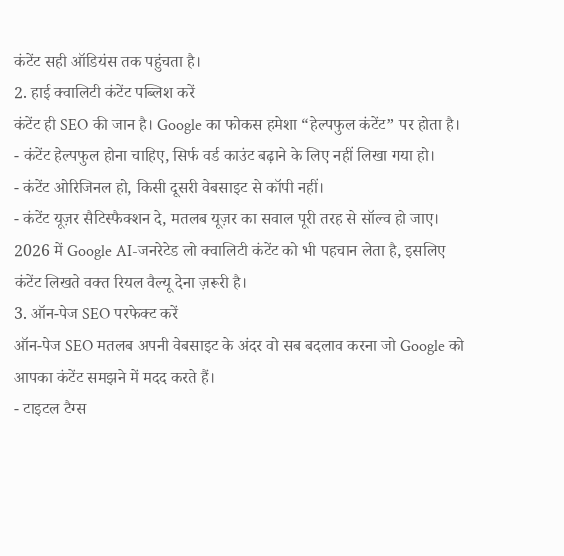कंटेंट सही ऑडियंस तक पहुंचता है।
2. हाई क्वालिटी कंटेंट पब्लिश करें
कंटेंट ही SEO की जान है। Google का फोकस हमेशा “हेल्पफुल कंटेंट” पर होता है।
- कंटेंट हेल्पफुल होना चाहिए, सिर्फ वर्ड काउंट बढ़ाने के लिए नहीं लिखा गया हो।
- कंटेंट ओरिजिनल हो, किसी दूसरी वेबसाइट से कॉपी नहीं।
- कंटेंट यूज़र सैटिस्फैक्शन दे, मतलब यूज़र का सवाल पूरी तरह से सॉल्व हो जाए।
2026 में Google AI-जनरेटेड लो क्वालिटी कंटेंट को भी पहचान लेता है, इसलिए कंटेंट लिखते वक्त रियल वैल्यू देना ज़रूरी है।
3. ऑन-पेज SEO परफेक्ट करें
ऑन-पेज SEO मतलब अपनी वेबसाइट के अंदर वो सब बदलाव करना जो Google को आपका कंटेंट समझने में मदद करते हैं।
- टाइटल टैग्स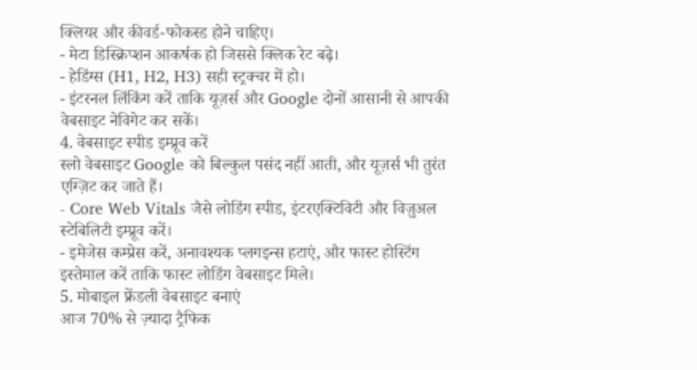क्लियर और कीवर्ड-फोकस्ड होने चाहिए।
- मेटा डिस्क्रिप्शन आकर्षक हो जिससे क्लिक रेट बढ़े।
- हेडिंग्स (H1, H2, H3) सही स्ट्रक्चर में हो।
- इंटरनल लिंकिंग करें ताकि यूज़र्स और Google दोनों आसानी से आपकी वेबसाइट नेविगेट कर सकें।
4. वेबसाइट स्पीड इम्प्रूव करें
स्लो वेबसाइट Google को बिल्कुल पसंद नहीं आती, और यूज़र्स भी तुरंत एग्ज़िट कर जाते हैं।
- Core Web Vitals जैसे लोडिंग स्पीड, इंटरएक्टिविटी और विज़ुअल स्टेबिलिटी इम्प्रूव करें।
- इमेजेस कम्प्रेस करें, अनावश्यक प्लगइन्स हटाएं, और फास्ट होस्टिंग इस्तेमाल करें ताकि फास्ट लोडिंग वेबसाइट मिले।
5. मोबाइल फ्रेंडली वेबसाइट बनाएं
आज 70% से ज़्यादा ट्रैफिक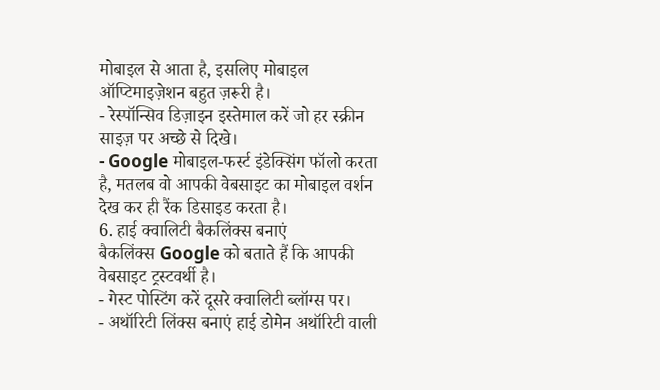मोबाइल से आता है, इसलिए मोबाइल ऑप्टिमाइज़ेशन बहुत ज़रूरी है।
- रेस्पॉन्सिव डिज़ाइन इस्तेमाल करें जो हर स्क्रीन साइज़ पर अच्छे से दिखे।
- Google मोबाइल-फर्स्ट इंडेक्सिंग फॉलो करता है, मतलब वो आपकी वेबसाइट का मोबाइल वर्शन देख कर ही रैंक डिसाइड करता है।
6. हाई क्वालिटी बैकलिंक्स बनाएं
बैकलिंक्स Google को बताते हैं कि आपकी वेबसाइट ट्रस्टवर्थी है।
- गेस्ट पोस्टिंग करें दूसरे क्वालिटी ब्लॉग्स पर।
- अथॉरिटी लिंक्स बनाएं हाई डोमेन अथॉरिटी वाली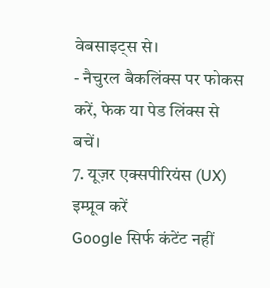वेबसाइट्स से।
- नैचुरल बैकलिंक्स पर फोकस करें, फेक या पेड लिंक्स से बचें।
7. यूज़र एक्सपीरियंस (UX) इम्प्रूव करें
Google सिर्फ कंटेंट नहीं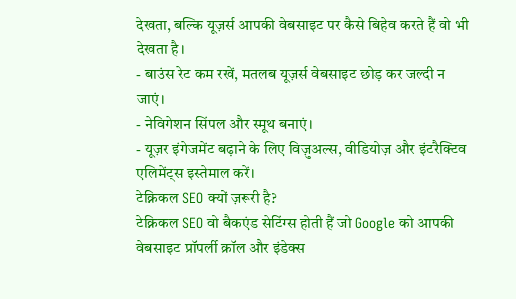देखता, बल्कि यूज़र्स आपकी वेबसाइट पर कैसे बिहेव करते हैं वो भी देखता है।
- बाउंस रेट कम रखें, मतलब यूज़र्स वेबसाइट छोड़ कर जल्दी न जाएं।
- नेविगेशन सिंपल और स्मूथ बनाएं।
- यूज़र इंगेजमेंट बढ़ाने के लिए विज़ुअल्स, वीडियोज़ और इंटरैक्टिव एलिमेंट्स इस्तेमाल करें।
टेक्निकल SEO क्यों ज़रूरी है?
टेक्निकल SEO वो बैकएंड सेटिंग्स होती हैं जो Google को आपकी वेबसाइट प्रॉपर्ली क्रॉल और इंडेक्स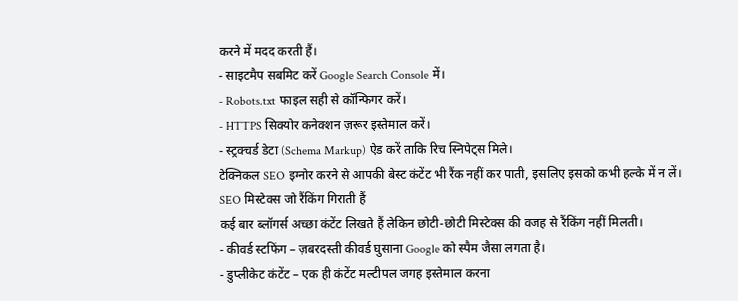करने में मदद करती हैं।
- साइटमैप सबमिट करें Google Search Console में।
- Robots.txt फाइल सही से कॉन्फिगर करें।
- HTTPS सिक्योर कनेक्शन ज़रूर इस्तेमाल करें।
- स्ट्रक्चर्ड डेटा (Schema Markup) ऐड करें ताकि रिच स्निपेट्स मिले।
टेक्निकल SEO इग्नोर करने से आपकी बेस्ट कंटेंट भी रैंक नहीं कर पाती, इसलिए इसको कभी हल्के में न लें।
SEO मिस्टेक्स जो रैंकिंग गिराती हैं
कई बार ब्लॉगर्स अच्छा कंटेंट लिखते हैं लेकिन छोटी-छोटी मिस्टेक्स की वजह से रैंकिंग नहीं मिलती।
- कीवर्ड स्टफिंग – ज़बरदस्ती कीवर्ड घुसाना Google को स्पैम जैसा लगता है।
- डुप्लीकेट कंटेंट – एक ही कंटेंट मल्टीपल जगह इस्तेमाल करना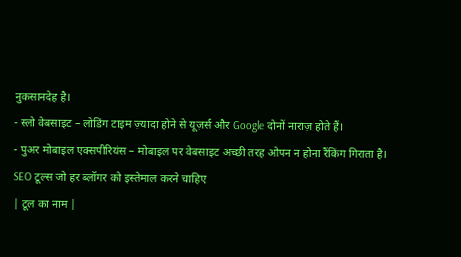नुकसानदेह है।
- स्लो वेबसाइट – लोडिंग टाइम ज़्यादा होने से यूज़र्स और Google दोनों नाराज़ होते हैं।
- पुअर मोबाइल एक्सपीरियंस – मोबाइल पर वेबसाइट अच्छी तरह ओपन न होना रैंकिंग गिराता है।
SEO टूल्स जो हर ब्लॉगर को इस्तेमाल करने चाहिए
| टूल का नाम |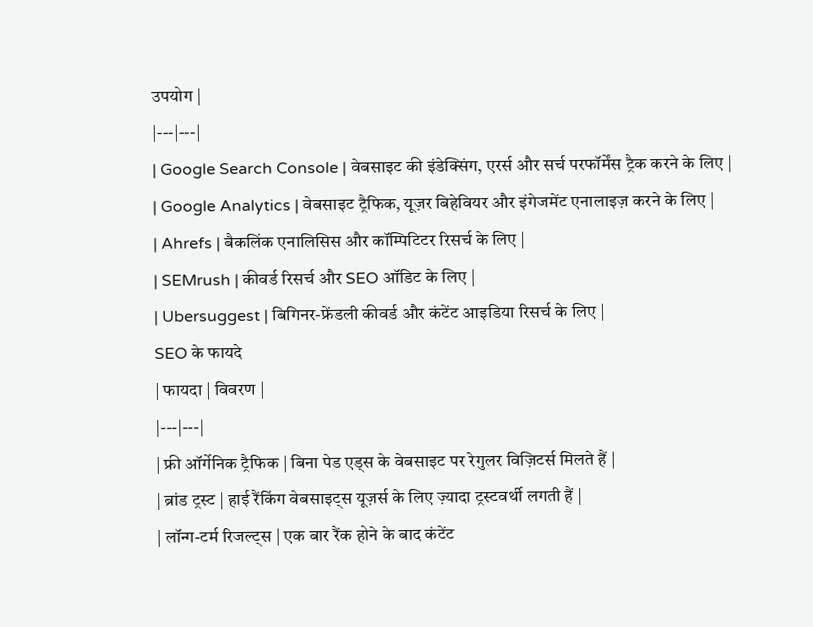उपयोग |
|---|---|
| Google Search Console | वेबसाइट की इंडेक्सिंग, एरर्स और सर्च परफॉर्मेंस ट्रैक करने के लिए |
| Google Analytics | वेबसाइट ट्रैफिक, यूज़र बिहेवियर और इंगेजमेंट एनालाइज़ करने के लिए |
| Ahrefs | बैकलिंक एनालिसिस और कॉम्पिटिटर रिसर्च के लिए |
| SEMrush | कीवर्ड रिसर्च और SEO ऑडिट के लिए |
| Ubersuggest | बिगिनर-फ्रेंडली कीवर्ड और कंटेंट आइडिया रिसर्च के लिए |
SEO के फायदे
| फायदा | विवरण |
|---|---|
| फ्री ऑर्गेनिक ट्रैफिक | बिना पेड एड्स के वेबसाइट पर रेगुलर विज़िटर्स मिलते हैं |
| ब्रांड ट्रस्ट | हाई रैंकिंग वेबसाइट्स यूज़र्स के लिए ज़्यादा ट्रस्टवर्थी लगती हैं |
| लॉन्ग-टर्म रिजल्ट्स | एक बार रैंक होने के बाद कंटेंट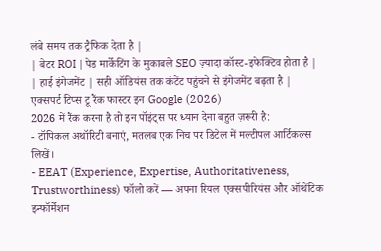लंबे समय तक ट्रैफिक देता है |
| बेटर ROI | पेड मार्केटिंग के मुकाबले SEO ज़्यादा कॉस्ट-इफेक्टिव होता है |
| हाई इंगेजमेंट | सही ऑडियंस तक कंटेंट पहुंचने से इंगेजमेंट बढ़ता है |
एक्सपर्ट टिप्स टू रैंक फास्टर इन Google (2026)
2026 में रैंक करना है तो इन पॉइंट्स पर ध्यान देना बहुत ज़रूरी है:
- टॉपिकल अथॉरिटी बनाएं, मतलब एक निच पर डिटेल में मल्टीपल आर्टिकल्स लिखें।
- EEAT (Experience, Expertise, Authoritativeness, Trustworthiness) फॉलो करें — अपना रियल एक्सपीरियंस और ऑथेंटिक इन्फॉर्मेशन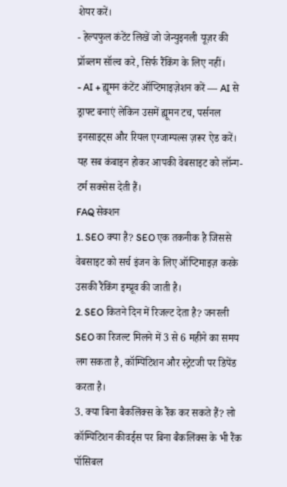शेयर करें।
- हेल्पफुल कंटेंट लिखें जो जेन्युइनली यूज़र की प्रॉब्लम सॉल्व करे, सिर्फ रैंकिंग के लिए नहीं।
- AI + ह्यूमन कंटेंट ऑप्टिमाइज़ेशन करें — AI से ड्राफ्ट बनाएं लेकिन उसमें ह्यूमन टच, पर्सनल इनसाइट्स और रियल एग्जाम्पल्स ज़रूर ऐड करें।
यह सब कंबाइन होकर आपकी वेबसाइट को लॉन्ग-टर्म सक्सेस देती हैं।
FAQ सेक्शन
1. SEO क्या है? SEO एक तकनीक है जिससे वेबसाइट को सर्च इंजन के लिए ऑप्टिमाइज़ करके उसकी रैंकिंग इम्प्रूव की जाती है।
2. SEO कितने दिन में रिजल्ट देता है? जनरली SEO का रिजल्ट मिलने में 3 से 6 महीने का समय लग सकता है, कॉम्पिटिशन और स्ट्रेटजी पर डिपेंड करता है।
3. क्या बिना बैकलिंक्स के रैंक कर सकते हैं? लो कॉम्पिटिशन कीवर्ड्स पर बिना बैकलिंक्स के भी रैंक पॉसिबल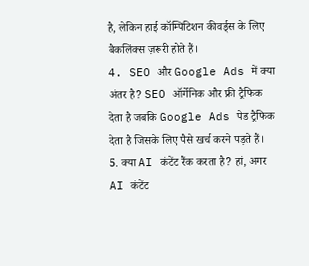है, लेकिन हाई कॉम्पिटिशन कीवर्ड्स के लिए बैकलिंक्स ज़रूरी होते हैं।
4. SEO और Google Ads में क्या अंतर है? SEO ऑर्गेनिक और फ्री ट्रैफिक देता है जबकि Google Ads पेड ट्रैफिक देता है जिसके लिए पैसे खर्च करने पड़ते हैं।
5. क्या AI कंटेंट रैंक करता है? हां, अगर AI कंटेंट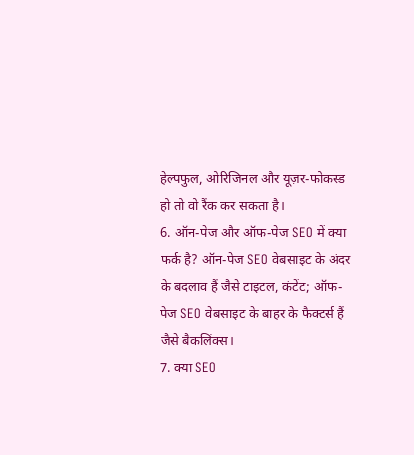हेल्पफुल, ओरिजिनल और यूज़र-फोकस्ड हो तो वो रैंक कर सकता है।
6. ऑन-पेज और ऑफ-पेज SEO में क्या फर्क है? ऑन-पेज SEO वेबसाइट के अंदर के बदलाव हैं जैसे टाइटल, कंटेंट; ऑफ-पेज SEO वेबसाइट के बाहर के फैक्टर्स हैं जैसे बैकलिंक्स।
7. क्या SEO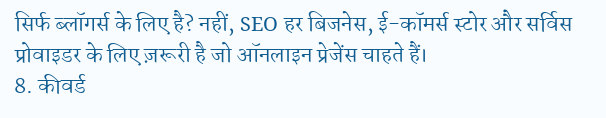सिर्फ ब्लॉगर्स के लिए है? नहीं, SEO हर बिजनेस, ई-कॉमर्स स्टोर और सर्विस प्रोवाइडर के लिए ज़रूरी है जो ऑनलाइन प्रेजेंस चाहते हैं।
8. कीवर्ड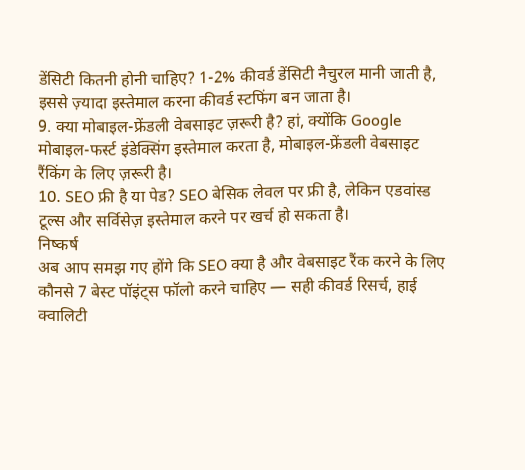डेंसिटी कितनी होनी चाहिए? 1-2% कीवर्ड डेंसिटी नैचुरल मानी जाती है, इससे ज़्यादा इस्तेमाल करना कीवर्ड स्टफिंग बन जाता है।
9. क्या मोबाइल-फ्रेंडली वेबसाइट ज़रूरी है? हां, क्योंकि Google मोबाइल-फर्स्ट इंडेक्सिंग इस्तेमाल करता है, मोबाइल-फ्रेंडली वेबसाइट रैंकिंग के लिए ज़रूरी है।
10. SEO फ्री है या पेड? SEO बेसिक लेवल पर फ्री है, लेकिन एडवांस्ड टूल्स और सर्विसेज़ इस्तेमाल करने पर खर्च हो सकता है।
निष्कर्ष
अब आप समझ गए होंगे कि SEO क्या है और वेबसाइट रैंक करने के लिए कौनसे 7 बेस्ट पॉइंट्स फॉलो करने चाहिए — सही कीवर्ड रिसर्च, हाई क्वालिटी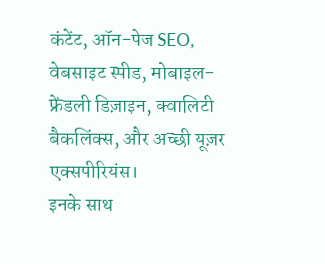कंटेंट, ऑन-पेज SEO, वेबसाइट स्पीड, मोबाइल-फ्रेंडली डिज़ाइन, क्वालिटी बैकलिंक्स, और अच्छी यूज़र एक्सपीरियंस।
इनके साथ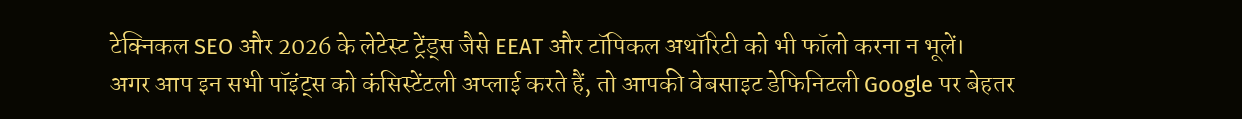टेक्निकल SEO और 2026 के लेटेस्ट ट्रेंड्स जैसे EEAT और टॉपिकल अथॉरिटी को भी फॉलो करना न भूलें।
अगर आप इन सभी पॉइंट्स को कंसिस्टेंटली अप्लाई करते हैं, तो आपकी वेबसाइट डेफिनिटली Google पर बेहतर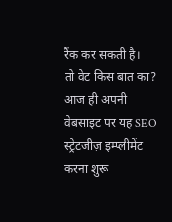रैंक कर सकती है।
तो वेट किस बात का? आज ही अपनी वेबसाइट पर यह SEO स्ट्रेटजीज़ इम्प्लीमेंट करना शुरू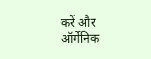करें और ऑर्गेनिक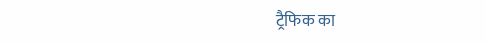ट्रैफिक का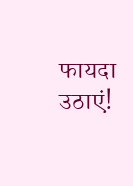फायदा उठाएं!